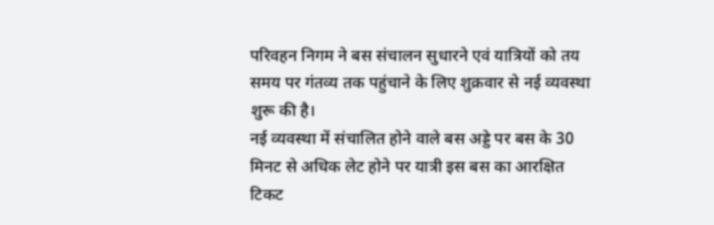परिवहन निगम ने बस संचालन सुधारने एवं यात्रियों को तय समय पर गंतव्य तक पहुंचाने के लिए शुक्रवार से नई व्यवस्था शुरू की है।
नई व्यवस्था में संचालित होने वाले बस अड्डे पर बस के 30 मिनट से अधिक लेट होने पर यात्री इस बस का आरक्षित टिकट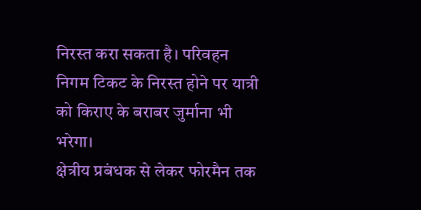निरस्त करा सकता है। परिवहन निगम टिकट के निरस्त होने पर यात्री को किराए के बराबर जुर्माना भी भरेगा।
क्षेत्रीय प्रबंधक से लेकर फोरमैन तक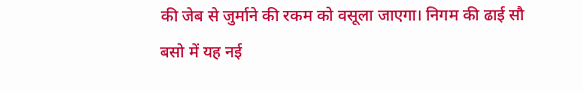की जेब से जुर्माने की रकम को वसूला जाएगा। निगम की ढाई सौ बसो में यह नई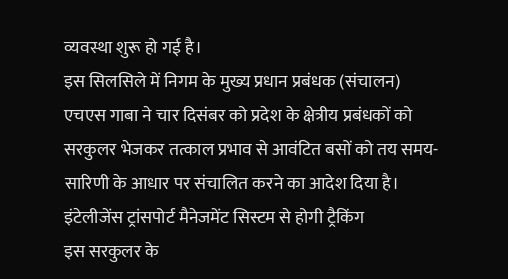व्यवस्था शुरू हो गई है।
इस सिलसिले में निगम के मुख्य प्रधान प्रबंधक (संचालन) एचएस गाबा ने चार दिसंबर को प्रदेश के क्षेत्रीय प्रबंधकों को सरकुलर भेजकर तत्काल प्रभाव से आवंटित बसों को तय समय-सारिणी के आधार पर संचालित करने का आदेश दिया है।
इंटेलीजेंस ट्रांसपोर्ट मैनेजमेंट सिस्टम से होगी ट्रैकिंग
इस सरकुलर के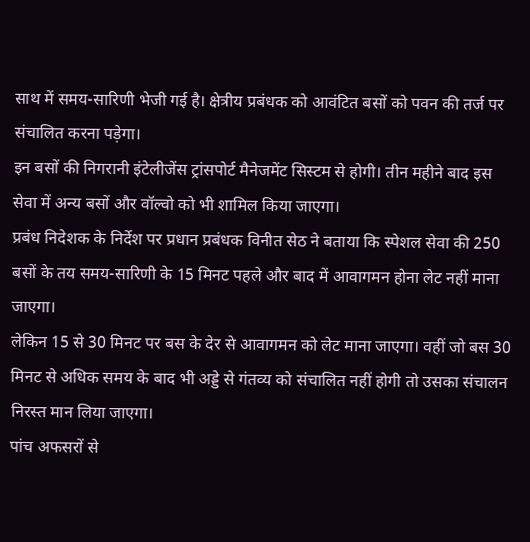साथ में समय-सारिणी भेजी गई है। क्षेत्रीय प्रबंधक को आवंटित बसों को पवन की तर्ज पर संचालित करना पड़ेगा।
इन बसों की निगरानी इंटेलीजेंस ट्रांसपोर्ट मैनेजमेंट सिस्टम से होगी। तीन महीने बाद इस सेवा में अन्य बसों और वॉल्वो को भी शामिल किया जाएगा।
प्रबंध निदेशक के निर्देश पर प्रधान प्रबंधक विनीत सेठ ने बताया कि स्पेशल सेवा की 250 बसों के तय समय-सारिणी के 15 मिनट पहले और बाद में आवागमन होना लेट नहीं माना जाएगा।
लेकिन 15 से 30 मिनट पर बस के देर से आवागमन को लेट माना जाएगा। वहीं जो बस 30 मिनट से अधिक समय के बाद भी अड्डे से गंतव्य को संचालित नहीं होगी तो उसका संचालन निरस्त मान लिया जाएगा।
पांच अफसरों से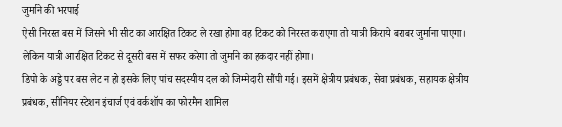जुर्माने की भरपाई
ऐसी निरस्त बस में जिसने भी सीट का आरक्षित टिकट ले रखा होगा वह टिकट को निरस्त कराएगा तो यात्री किराये बराबर जुर्माना पाएगा। लेकिन यात्री आरक्षित टिकट से दूसरी बस में सफर करेगा तो जुर्माने का हकदार नहीं होगा।
डिपो के अड्डे पर बस लेट न हो इसके लिए पांच सदस्यीय दल को जिम्मेदारी सौंपी गई। इसमें क्षेत्रीय प्रबंधक, सेवा प्रबंधक, सहायक क्षेत्रीय प्रबंधक, सीनियर स्टेशन इंचार्ज एवं वर्कशॉप का फोरमैन शामिल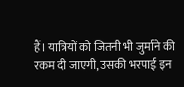हैं। यात्रियों को जितनी भी जुर्माने की रकम दी जाएगी, उसकी भरपाई इन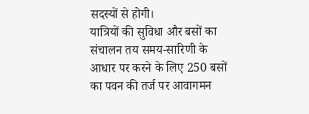सदस्यों से होगी।
यात्रियों की सुविधा और बसों का संचालन तय समय-सारिणी के आधार पर करने के लिए 250 बसों का पवन की तर्ज पर आवागमन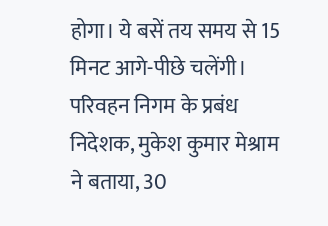होगा। ये बसें तय समय से 15 मिनट आगे-पीछे चलेंगी।
परिवहन निगम के प्रबंध निदेशक, मुकेश कुमार मेश्राम ने बताया, 30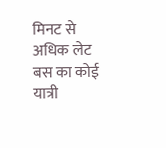मिनट से अधिक लेट बस का कोई यात्री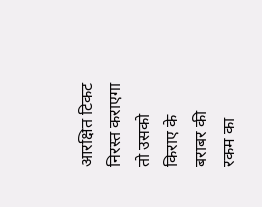आरक्षित टिकट निरस्त कराएगा तो उसको किराए के बराबर की रकम का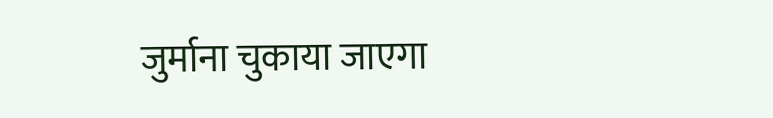जुर्माना चुकाया जाएगा